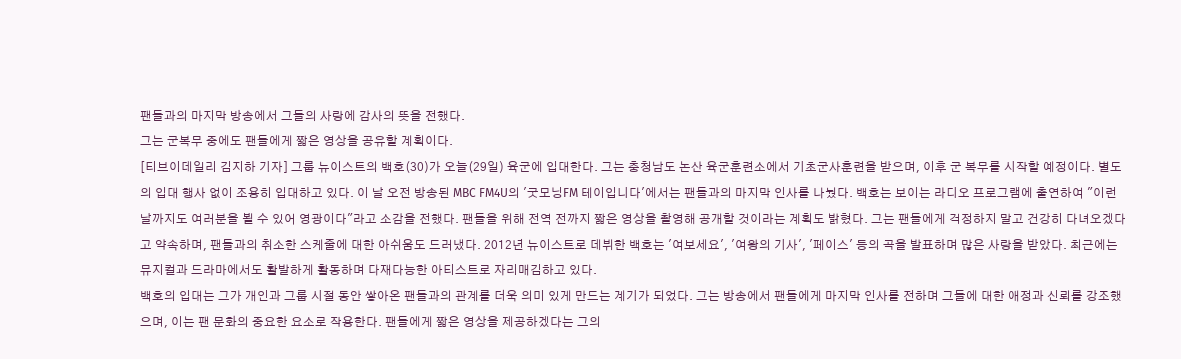팬들과의 마지막 방송에서 그들의 사랑에 감사의 뜻을 전했다.
그는 군복무 중에도 팬들에게 짧은 영상을 공유할 계획이다.
[티브이데일리 김지하 기자] 그룹 뉴이스트의 백호(30)가 오늘(29일) 육군에 입대한다. 그는 충청남도 논산 육군훈련소에서 기초군사훈련을 받으며, 이후 군 복무를 시작할 예정이다. 별도의 입대 행사 없이 조용히 입대하고 있다. 이 날 오전 방송된 MBC FM4U의 '굿모닝FM 테이입니다'에서는 팬들과의 마지막 인사를 나눴다. 백호는 보이는 라디오 프로그램에 출연하여 "이런 날까지도 여러분을 뵐 수 있어 영광이다"라고 소감을 전했다. 팬들을 위해 전역 전까지 짧은 영상을 촬영해 공개할 것이라는 계획도 밝혔다. 그는 팬들에게 걱정하지 말고 건강히 다녀오겠다고 약속하며, 팬들과의 취소한 스케줄에 대한 아쉬움도 드러냈다. 2012년 뉴이스트로 데뷔한 백호는 '여보세요', '여왕의 기사', '페이스' 등의 곡을 발표하며 많은 사랑을 받았다. 최근에는 뮤지컬과 드라마에서도 활발하게 활동하며 다재다능한 아티스트로 자리매김하고 있다.
백호의 입대는 그가 개인과 그룹 시절 동안 쌓아온 팬들과의 관계를 더욱 의미 있게 만드는 계기가 되었다. 그는 방송에서 팬들에게 마지막 인사를 전하며 그들에 대한 애정과 신뢰를 강조했으며, 이는 팬 문화의 중요한 요소로 작용한다. 팬들에게 짧은 영상을 제공하겠다는 그의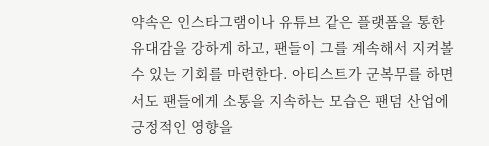약속은 인스타그램이나 유튜브 같은 플랫폼을 통한 유대감을 강하게 하고, 팬들이 그를 계속해서 지켜볼 수 있는 기회를 마련한다. 아티스트가 군복무를 하면서도 팬들에게 소통을 지속하는 모습은 팬덤 산업에 긍정적인 영향을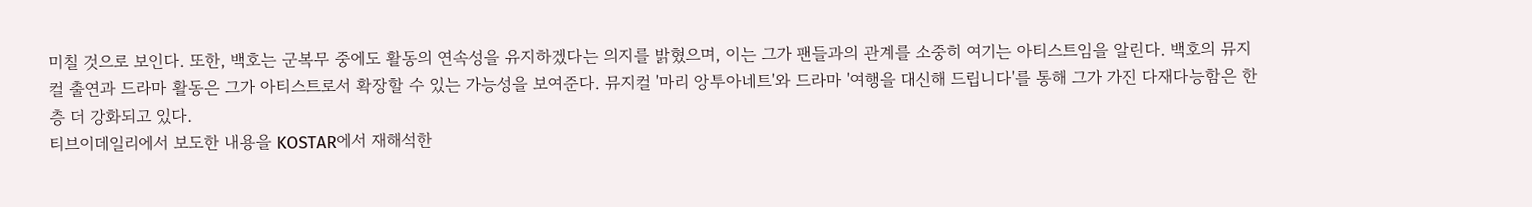미칠 것으로 보인다. 또한, 백호는 군복무 중에도 활동의 연속성을 유지하겠다는 의지를 밝혔으며, 이는 그가 팬들과의 관계를 소중히 여기는 아티스트임을 알린다. 백호의 뮤지컬 출연과 드라마 활동은 그가 아티스트로서 확장할 수 있는 가능성을 보여준다. 뮤지컬 '마리 앙투아네트'와 드라마 '여행을 대신해 드립니다'를 통해 그가 가진 다재다능함은 한층 더 강화되고 있다.
티브이데일리에서 보도한 내용을 KOSTAR에서 재해석한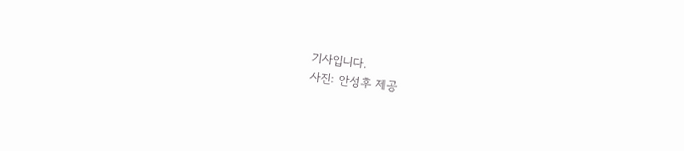기사입니다.
사진: 안성후 제공